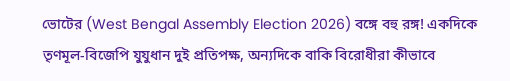ভোটের (West Bengal Assembly Election 2026) বঙ্গে বহু রঙ্গ! একদিকে তৃণমূল-বিজেপি যুযুধান দুই প্রতিপক্ষ, অন্যদিকে বাকি বিরোধীরা কীভাবে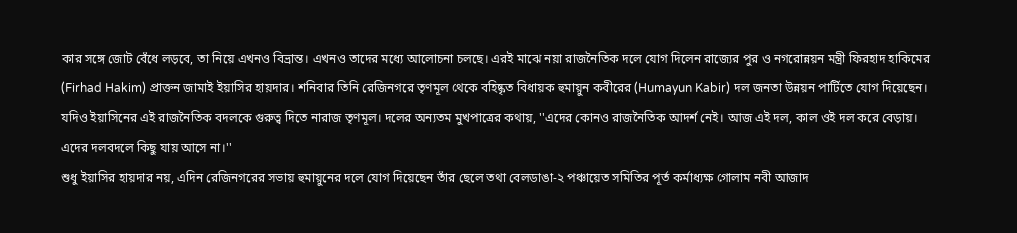কার সঙ্গে জোট বেঁধে লড়বে, তা নিয়ে এখনও বিভ্রান্ত। এখনও তাদের মধ্যে আলোচনা চলছে। এরই মাঝে নয়া রাজনৈতিক দলে যোগ দিলেন রাজ্যের পুর ও নগরোন্নয়ন মন্ত্রী ফিরহাদ হাকিমের (Firhad Hakim) প্রাক্তন জামাই ইয়াসির হায়দার। শনিবার তিনি রেজিনগরে তৃণমূল থেকে বহিষ্কৃত বিধায়ক হুমায়ুন কবীরের (Humayun Kabir) দল জনতা উন্নয়ন পার্টিতে যোগ দিয়েছেন। যদিও ইয়াসিনের এই রাজনৈতিক বদলকে গুরুত্ব দিতে নারাজ তৃণমূল। দলের অন্যতম মুখপাত্রের কথায়, ''এদের কোনও রাজনৈতিক আদর্শ নেই। আজ এই দল, কাল ওই দল করে বেড়ায়। এদের দলবদলে কিছু যায় আসে না।''
শুধু ইয়াসির হায়দার নয়, এদিন রেজিনগরের সভায় হুমায়ুনের দলে যোগ দিয়েছেন তাঁর ছেলে তথা বেলডাঙা-২ পঞ্চায়েত সমিতির পূর্ত কর্মাধ্যক্ষ গোলাম নবী আজাদ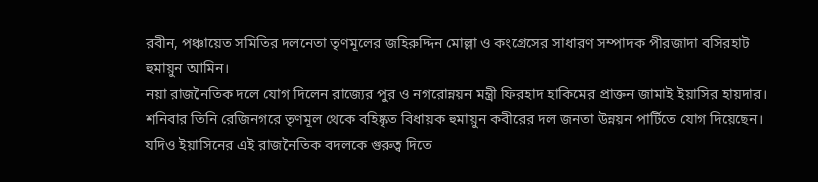রবীন, পঞ্চায়েত সমিতির দলনেতা তৃণমূলের জহিরুদ্দিন মোল্লা ও কংগ্রেসের সাধারণ সম্পাদক পীরজাদা বসিরহাট হুমায়ুন আমিন।
নয়া রাজনৈতিক দলে যোগ দিলেন রাজ্যের পুর ও নগরোন্নয়ন মন্ত্রী ফিরহাদ হাকিমের প্রাক্তন জামাই ইয়াসির হায়দার। শনিবার তিনি রেজিনগরে তৃণমূল থেকে বহিষ্কৃত বিধায়ক হুমায়ুন কবীরের দল জনতা উন্নয়ন পার্টিতে যোগ দিয়েছেন। যদিও ইয়াসিনের এই রাজনৈতিক বদলকে গুরুত্ব দিতে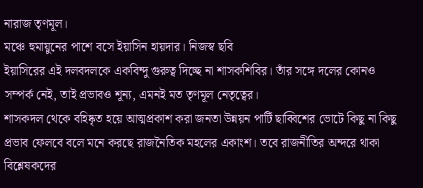নারাজ তৃণমূল।
মঞ্চে হুমায়ুনের পাশে বসে ইয়াসিন হায়দার। নিজস্ব ছবি
ইয়াসিরের এই দলবদলকে একবিন্দু গুরুত্ব দিচ্ছে না শাসকশিবির। তাঁর সঙ্গে দলের কোনও সম্পর্ক নেই, তাই প্রভাবও শূন্য, এমনই মত তৃণমূল নেতৃত্বের।
শাসকদল থেকে বহিষ্কৃত হয়ে আত্মপ্রকাশ করা জনতা উন্নয়ন পার্টি ছাব্বিশের ভোটে কিছু না কিছু প্রভাব ফেলবে বলে মনে করছে রাজনৈতিক মহলের একাংশ। তবে রাজনীতির অন্দরে থাকা বিশ্লেষকদের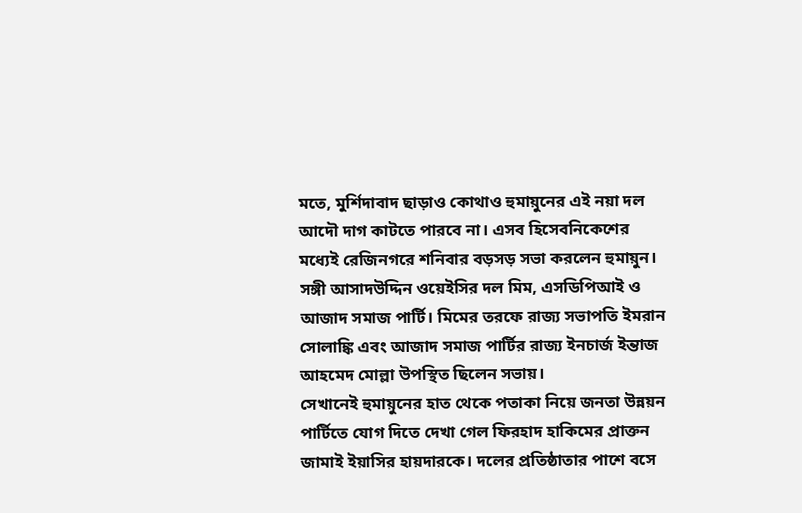মতে, মুর্শিদাবাদ ছাড়াও কোথাও হুমায়ুনের এই নয়া দল আদৌ দাগ কাটতে পারবে না। এসব হিসেবনিকেশের মধ্যেই রেজিনগরে শনিবার বড়সড় সভা করলেন হুমায়ুন। সঙ্গী আসাদউদ্দিন ওয়েইসির দল মিম, এসডিপিআই ও আজাদ সমাজ পার্টি। মিমের তরফে রাজ্য সভাপতি ইমরান সোলাঙ্কি এবং আজাদ সমাজ পার্টির রাজ্য ইনচার্জ ইন্তাজ আহমেদ মোল্লা উপস্থিত ছিলেন সভায়।
সেখানেই হুমায়ুনের হাত থেকে পতাকা নিয়ে জনতা উন্নয়ন পার্টিতে যোগ দিতে দেখা গেল ফিরহাদ হাকিমের প্রাক্তন জামাই ইয়াসির হায়দারকে। দলের প্রতিষ্ঠাতার পাশে বসে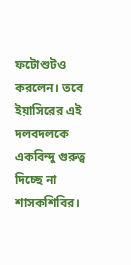ফটোশুটও করলেন। তবে ইয়াসিরের এই দলবদলকে একবিন্দু গুরুত্ব দিচ্ছে না শাসকশিবির।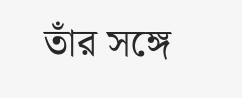তাঁর সঙ্গে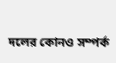দলের কোনও সম্পর্ক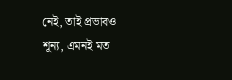নেই, তাই প্রভাবও শূন্য, এমনই মত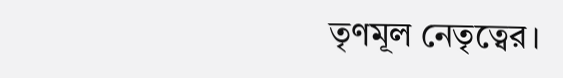তৃণমূল নেতৃত্বের।